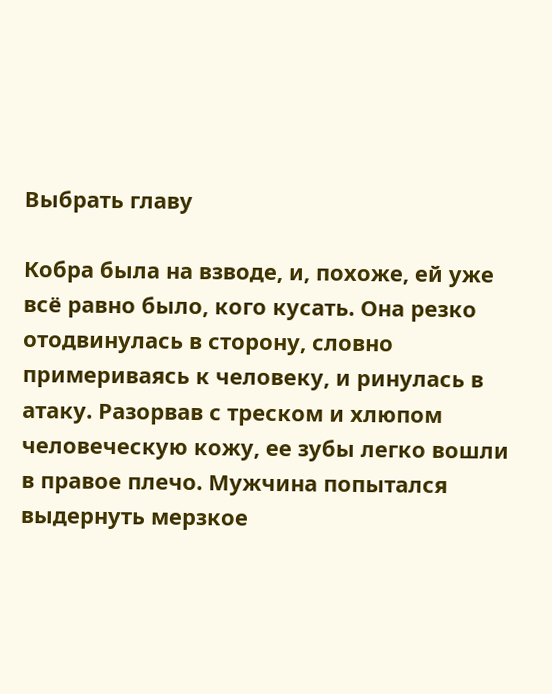Выбрать главу

Кобра была на взводе, и, похоже, ей уже всё равно было, кого кусать. Она резко отодвинулась в сторону, словно примериваясь к человеку, и ринулась в атаку. Разорвав с треском и хлюпом человеческую кожу, ее зубы легко вошли в правое плечо. Мужчина попытался выдернуть мерзкое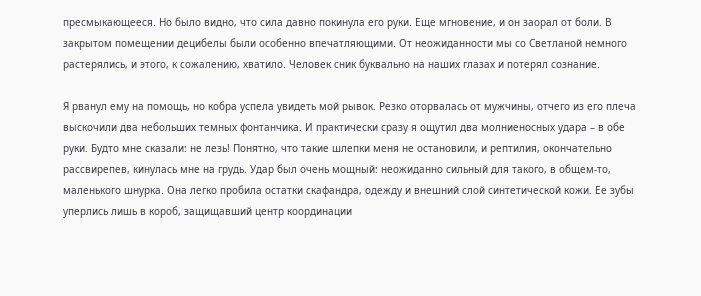пресмыкающееся. Но было видно, что сила давно покинула его руки. Еще мгновение, и он заорал от боли. В закрытом помещении децибелы были особенно впечатляющими. От неожиданности мы со Светланой немного растерялись, и этого, к сожалению, хватило. Человек сник буквально на наших глазах и потерял сознание.

Я рванул ему на помощь, но кобра успела увидеть мой рывок. Резко оторвалась от мужчины, отчего из его плеча выскочили два небольших темных фонтанчика. И практически сразу я ощутил два молниеносных удара – в обе руки. Будто мне сказали: не лезь! Понятно, что такие шлепки меня не остановили, и рептилия, окончательно рассвирепев, кинулась мне на грудь. Удар был очень мощный: неожиданно сильный для такого, в общем-то, маленького шнурка. Она легко пробила остатки скафандра, одежду и внешний слой синтетической кожи. Ее зубы уперлись лишь в короб, защищавший центр координации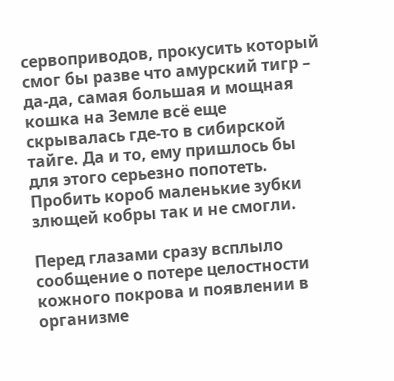сервоприводов, прокусить который смог бы разве что амурский тигр – да-да, самая большая и мощная кошка на Земле всё еще скрывалась где-то в сибирской тайге. Да и то, ему пришлось бы для этого серьезно попотеть. Пробить короб маленькие зубки злющей кобры так и не смогли.

Перед глазами сразу всплыло сообщение о потере целостности кожного покрова и появлении в организме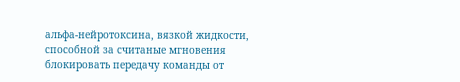альфа-нейротоксина, вязкой жидкости, способной за считаные мгновения блокировать передачу команды от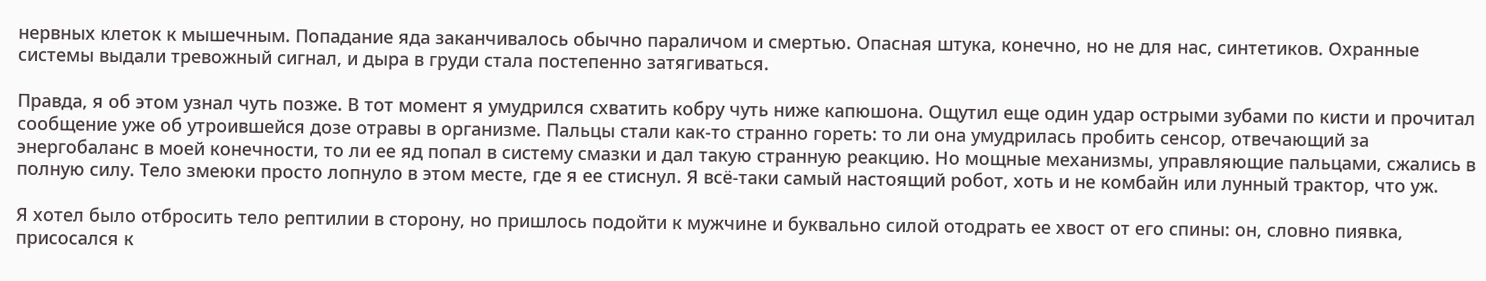нервных клеток к мышечным. Попадание яда заканчивалось обычно параличом и смертью. Опасная штука, конечно, но не для нас, синтетиков. Охранные системы выдали тревожный сигнал, и дыра в груди стала постепенно затягиваться.

Правда, я об этом узнал чуть позже. В тот момент я умудрился схватить кобру чуть ниже капюшона. Ощутил еще один удар острыми зубами по кисти и прочитал сообщение уже об утроившейся дозе отравы в организме. Пальцы стали как-то странно гореть: то ли она умудрилась пробить сенсор, отвечающий за энергобаланс в моей конечности, то ли ее яд попал в систему смазки и дал такую странную реакцию. Но мощные механизмы, управляющие пальцами, сжались в полную силу. Тело змеюки просто лопнуло в этом месте, где я ее стиснул. Я всё-таки самый настоящий робот, хоть и не комбайн или лунный трактор, что уж.

Я хотел было отбросить тело рептилии в сторону, но пришлось подойти к мужчине и буквально силой отодрать ее хвост от его спины: он, словно пиявка, присосался к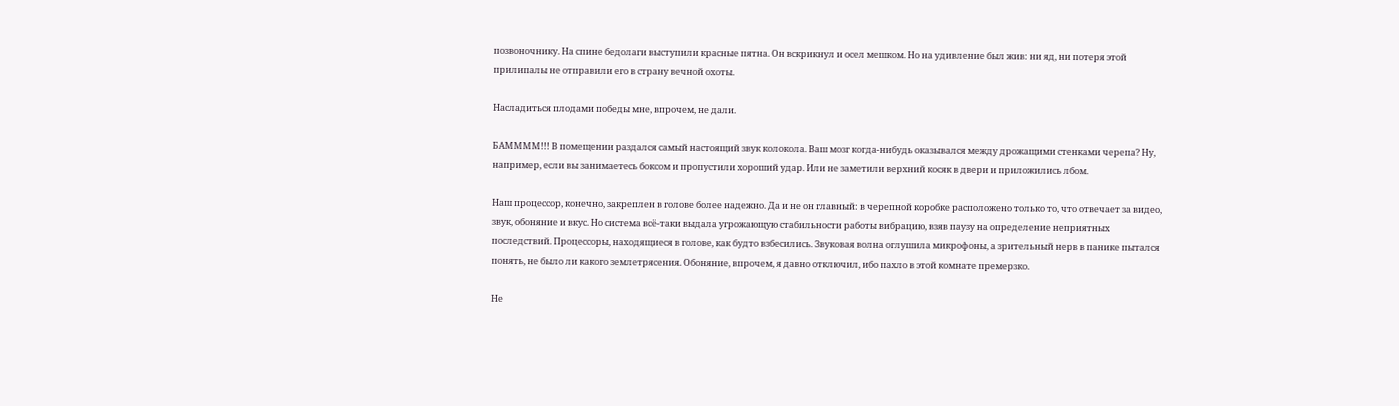позвоночнику. На спине бедолаги выступили красные пятна. Он вскрикнул и осел мешком. Но на удивление был жив: ни яд, ни потеря этой прилипалы не отправили его в страну вечной охоты.

Насладиться плодами победы мне, впрочем, не дали.

БАММММ!!! В помещении раздался самый настоящий звук колокола. Ваш мозг когда-нибудь оказывался между дрожащими стенками черепа? Ну, например, если вы занимаетесь боксом и пропустили хороший удар. Или не заметили верхний косяк в двери и приложились лбом.

Наш процессор, конечно, закреплен в голове более надежно. Да и не он главный: в черепной коробке расположено только то, что отвечает за видео, звук, обоняние и вкус. Но система всё-таки выдала угрожающую стабильности работы вибрацию, взяв паузу на определение неприятных последствий. Процессоры, находящиеся в голове, как будто взбесились. Звуковая волна оглушила микрофоны, а зрительный нерв в панике пытался понять, не было ли какого землетрясения. Обоняние, впрочем, я давно отключил, ибо пахло в этой комнате премерзко.

Не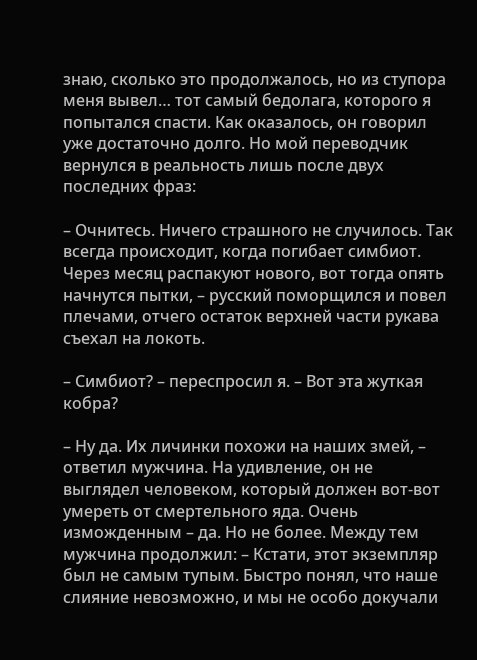знаю, сколько это продолжалось, но из ступора меня вывел… тот самый бедолага, которого я попытался спасти. Как оказалось, он говорил уже достаточно долго. Но мой переводчик вернулся в реальность лишь после двух последних фраз:

– Очнитесь. Ничего страшного не случилось. Так всегда происходит, когда погибает симбиот. Через месяц распакуют нового, вот тогда опять начнутся пытки, – русский поморщился и повел плечами, отчего остаток верхней части рукава съехал на локоть.

– Симбиот? – переспросил я. – Вот эта жуткая кобра?

– Ну да. Их личинки похожи на наших змей, – ответил мужчина. На удивление, он не выглядел человеком, который должен вот-вот умереть от смертельного яда. Очень изможденным – да. Но не более. Между тем мужчина продолжил: – Кстати, этот экземпляр был не самым тупым. Быстро понял, что наше слияние невозможно, и мы не особо докучали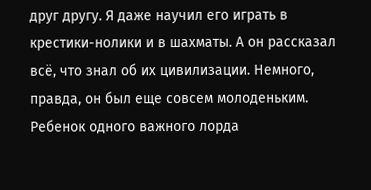друг другу. Я даже научил его играть в крестики-нолики и в шахматы. А он рассказал всё, что знал об их цивилизации. Немного, правда, он был еще совсем молоденьким. Ребенок одного важного лорда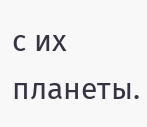с их планеты.